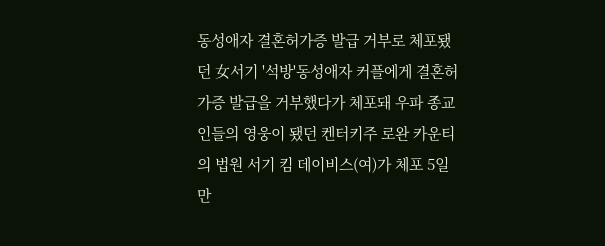동성애자 결혼허가증 발급 거부로 체포됐던 女서기 '석방'동성애자 커플에게 결혼허가증 발급을 거부했다가 체포돼 우파 종교인들의 영웅이 됐던 켄터키주 로완 카운티의 법원 서기 킴 데이비스(여)가 체포 5일 만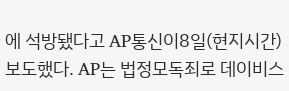에 석방됐다고 AP통신이8일(현지시간) 보도했다. AP는 법정모독죄로 데이비스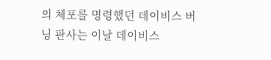의 체포를 명령했던 데이비스 버닝 판사는 이날 데이비스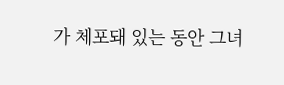가 체포돼 있는 동안 그녀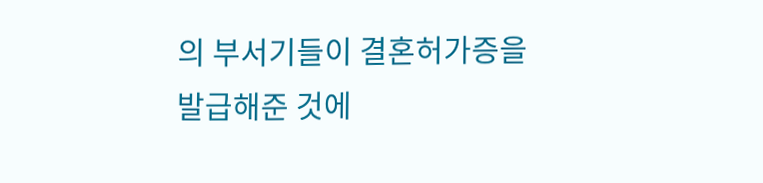의 부서기들이 결혼허가증을 발급해준 것에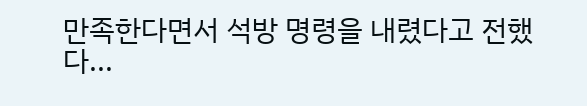만족한다면서 석방 명령을 내렸다고 전했다...